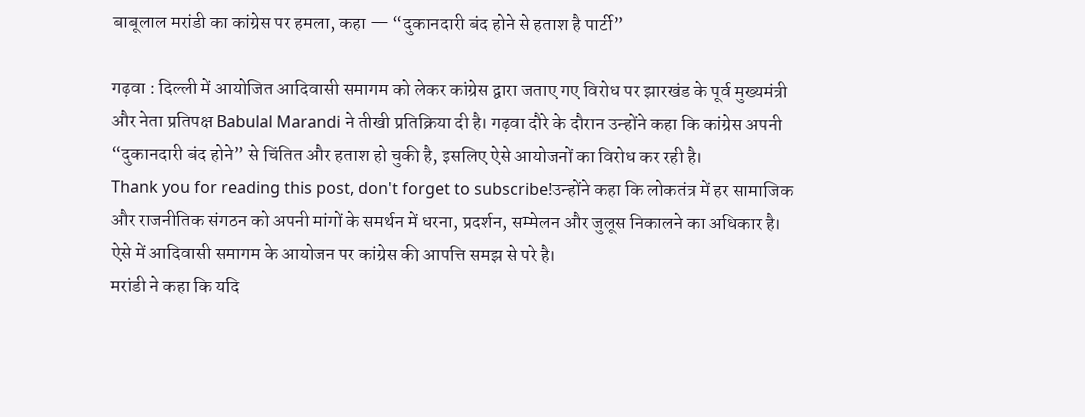बाबूलाल मरांडी का कांग्रेस पर हमला, कहा — “दुकानदारी बंद होने से हताश है पार्टी”

गढ़वा : दिल्ली में आयोजित आदिवासी समागम को लेकर कांग्रेस द्वारा जताए गए विरोध पर झारखंड के पूर्व मुख्यमंत्री और नेता प्रतिपक्ष Babulal Marandi ने तीखी प्रतिक्रिया दी है। गढ़वा दौरे के दौरान उन्होंने कहा कि कांग्रेस अपनी “दुकानदारी बंद होने” से चिंतित और हताश हो चुकी है, इसलिए ऐसे आयोजनों का विरोध कर रही है।
Thank you for reading this post, don't forget to subscribe!उन्होंने कहा कि लोकतंत्र में हर सामाजिक और राजनीतिक संगठन को अपनी मांगों के समर्थन में धरना, प्रदर्शन, सम्मेलन और जुलूस निकालने का अधिकार है। ऐसे में आदिवासी समागम के आयोजन पर कांग्रेस की आपत्ति समझ से परे है।
मरांडी ने कहा कि यदि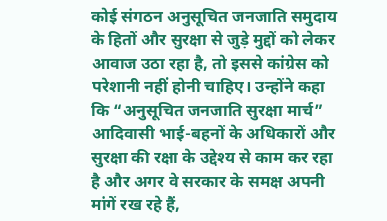कोई संगठन अनुसूचित जनजाति समुदाय के हितों और सुरक्षा से जुड़े मुद्दों को लेकर आवाज उठा रहा है, तो इससे कांग्रेस को परेशानी नहीं होनी चाहिए। उन्होंने कहा कि “अनुसूचित जनजाति सुरक्षा मार्च” आदिवासी भाई-बहनों के अधिकारों और सुरक्षा की रक्षा के उद्देश्य से काम कर रहा है और अगर वे सरकार के समक्ष अपनी मांगें रख रहे हैं,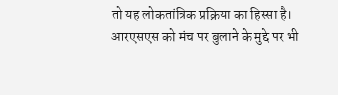तो यह लोकतांत्रिक प्रक्रिया का हिस्सा है।
आरएसएस को मंच पर बुलाने के मुद्दे पर भी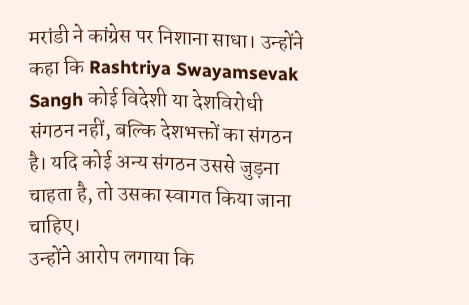मरांडी ने कांग्रेस पर निशाना साधा। उन्होंने कहा कि Rashtriya Swayamsevak Sangh कोई विदेशी या देशविरोधी संगठन नहीं, बल्कि देशभक्तों का संगठन है। यदि कोई अन्य संगठन उससे जुड़ना चाहता है, तो उसका स्वागत किया जाना चाहिए।
उन्होंने आरोप लगाया कि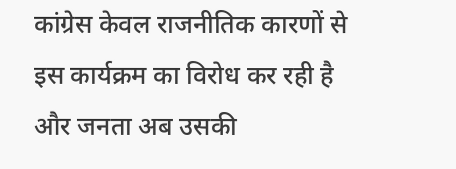कांग्रेस केवल राजनीतिक कारणों से इस कार्यक्रम का विरोध कर रही है और जनता अब उसकी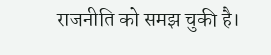राजनीति को समझ चुकी है।